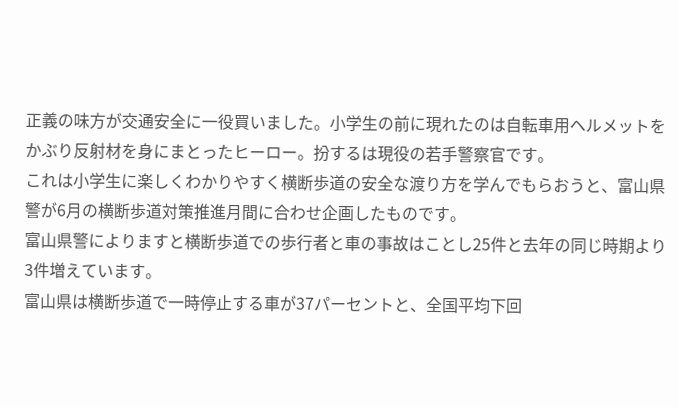正義の味方が交通安全に一役買いました。小学生の前に現れたのは自転車用ヘルメットをかぶり反射材を身にまとったヒーロー。扮するは現役の若手警察官です。
これは小学生に楽しくわかりやすく横断歩道の安全な渡り方を学んでもらおうと、富山県警が6月の横断歩道対策推進月間に合わせ企画したものです。
富山県警によりますと横断歩道での歩行者と車の事故はことし25件と去年の同じ時期より3件増えています。
富山県は横断歩道で一時停止する車が37パーセントと、全国平均下回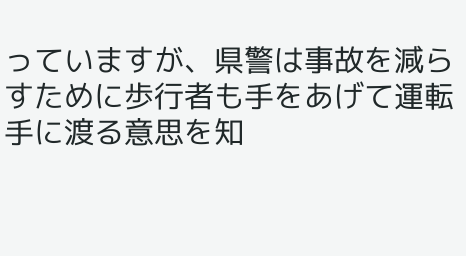っていますが、県警は事故を減らすために歩行者も手をあげて運転手に渡る意思を知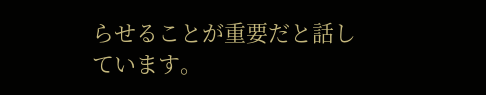らせることが重要だと話しています。